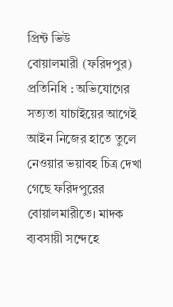প্রিন্ট ভিউ
বোয়ালমারী (ফরিদপুর) প্রতিনিধি : অভিযোগের সত্যতা যাচাইয়ের আগেই আইন নিজের হাতে তুলে নেওয়ার ভয়াবহ চিত্র দেখা গেছে ফরিদপুরের বোয়ালমারীতে। মাদক ব্যবসায়ী সন্দেহে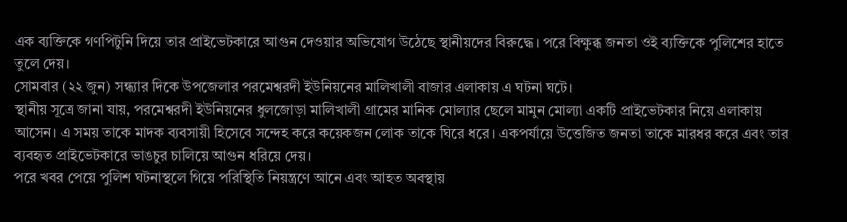এক ব্যক্তিকে গণপিটুনি দিয়ে তার প্রাইভেটকারে আগুন দেওয়ার অভিযোগ উঠেছে স্থানীয়দের বিরুদ্ধে। পরে বিক্ষুব্ধ জনতা ওই ব্যক্তিকে পুলিশের হাতে তুলে দেয়।
সোমবার (২২ জুন) সন্ধ্যার দিকে উপজেলার পরমেশ্বরদী ইউনিয়নের মালিখালী বাজার এলাকায় এ ঘটনা ঘটে।
স্থানীয় সূত্রে জানা যায়, পরমেশ্বরদী ইউনিয়নের ধুলজোড়া মালিখালী গ্রামের মানিক মোল্যার ছেলে মামুন মোল্যা একটি প্রাইভেটকার নিয়ে এলাকায় আসেন। এ সময় তাকে মাদক ব্যবসায়ী হিসেবে সন্দেহ করে কয়েকজন লোক তাকে ঘিরে ধরে। একপর্যায়ে উত্তেজিত জনতা তাকে মারধর করে এবং তার ব্যবহৃত প্রাইভেটকারে ভাঙচুর চালিয়ে আগুন ধরিয়ে দেয়।
পরে খবর পেয়ে পুলিশ ঘটনাস্থলে গিয়ে পরিস্থিতি নিয়ন্ত্রণে আনে এবং আহত অবস্থায়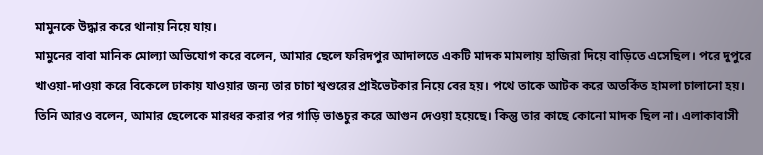মামুনকে উদ্ধার করে থানায় নিয়ে যায়।
মামুনের বাবা মানিক মোল্যা অভিযোগ করে বলেন, আমার ছেলে ফরিদপুর আদালতে একটি মাদক মামলায় হাজিরা দিয়ে বাড়িতে এসেছিল। পরে দুপুরে খাওয়া-দাওয়া করে বিকেলে ঢাকায় যাওয়ার জন্য তার চাচা শ্বশুরের প্রাইভেটকার নিয়ে বের হয়। পথে তাকে আটক করে অতর্কিত হামলা চালানো হয়।
তিনি আরও বলেন, আমার ছেলেকে মারধর করার পর গাড়ি ভাঙচুর করে আগুন দেওয়া হয়েছে। কিন্তু তার কাছে কোনো মাদক ছিল না। এলাকাবাসী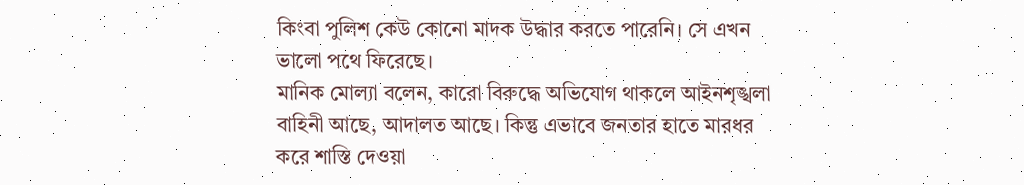কিংবা পুলিশ কেউ কোনো মাদক উদ্ধার করতে পারেনি। সে এখন ভালো পথে ফিরেছে।
মানিক মোল্যা বলেন, কারো বিরুদ্ধে অভিযোগ থাকলে আইনশৃঙ্খলা বাহিনী আছে, আদালত আছে। কিন্তু এভাবে জনতার হাতে মারধর করে শাস্তি দেওয়া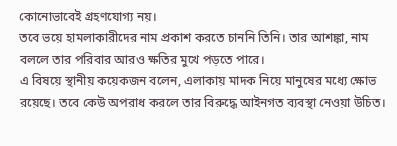কোনোভাবেই গ্রহণযোগ্য নয়।
তবে ভয়ে হামলাকারীদের নাম প্রকাশ করতে চাননি তিনি। তার আশঙ্কা, নাম বললে তার পরিবার আরও ক্ষতির মুখে পড়তে পারে।
এ বিষয়ে স্থানীয় কয়েকজন বলেন, এলাকায় মাদক নিয়ে মানুষের মধ্যে ক্ষোভ রয়েছে। তবে কেউ অপরাধ করলে তার বিরুদ্ধে আইনগত ব্যবস্থা নেওয়া উচিত।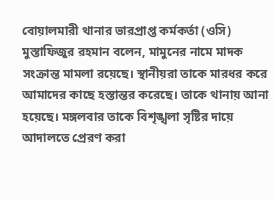বোয়ালমারী থানার ভারপ্রাপ্ত কর্মকর্তা (ওসি) মুস্তাফিজুর রহমান বলেন, মামুনের নামে মাদক সংক্রান্ত মামলা রয়েছে। স্থানীয়রা তাকে মারধর করে আমাদের কাছে হস্তান্তর করেছে। তাকে থানায় আনা হয়েছে। মঙ্গলবার তাকে বিশৃঙ্খলা সৃষ্টির দায়ে আদালতে প্রেরণ করা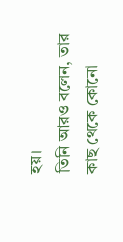হয়।
তিনি আরও বলেন, তার কাছ থেকে কোনো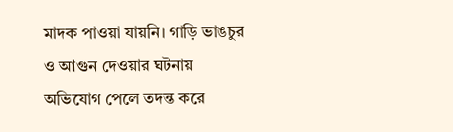মাদক পাওয়া যায়নি। গাড়ি ভাঙচুর ও আগুন দেওয়ার ঘটনায় অভিযোগ পেলে তদন্ত করে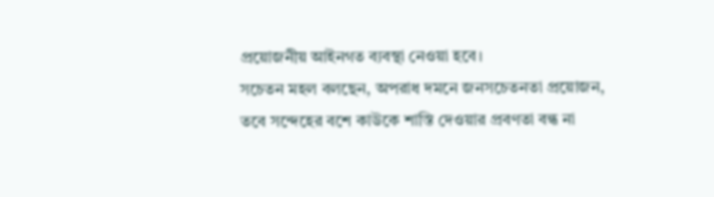প্রয়োজনীয় আইনগত ব্যবস্থা নেওয়া হবে।
সচেতন মহল বলছেন, অপরাধ দমনে জনসচেতনতা প্রয়োজন, তবে সন্দেহের বশে কাউকে শাস্তি দেওয়ার প্রবণতা বন্ধ না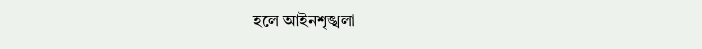হলে আইনশৃঙ্খলা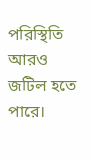পরিস্থিতি আরও জটিল হতে পারে।